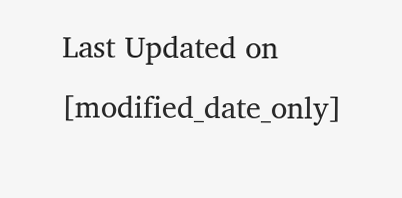Last Updated on [modified_date_only]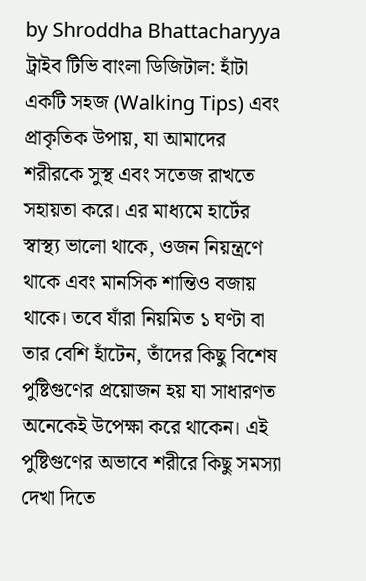by Shroddha Bhattacharyya
ট্রাইব টিভি বাংলা ডিজিটাল: হাঁটা একটি সহজ (Walking Tips) এবং প্রাকৃতিক উপায়, যা আমাদের শরীরকে সুস্থ এবং সতেজ রাখতে সহায়তা করে। এর মাধ্যমে হার্টের স্বাস্থ্য ভালো থাকে, ওজন নিয়ন্ত্রণে থাকে এবং মানসিক শান্তিও বজায় থাকে। তবে যাঁরা নিয়মিত ১ ঘণ্টা বা তার বেশি হাঁটেন, তাঁদের কিছু বিশেষ পুষ্টিগুণের প্রয়োজন হয় যা সাধারণত অনেকেই উপেক্ষা করে থাকেন। এই পুষ্টিগুণের অভাবে শরীরে কিছু সমস্যা দেখা দিতে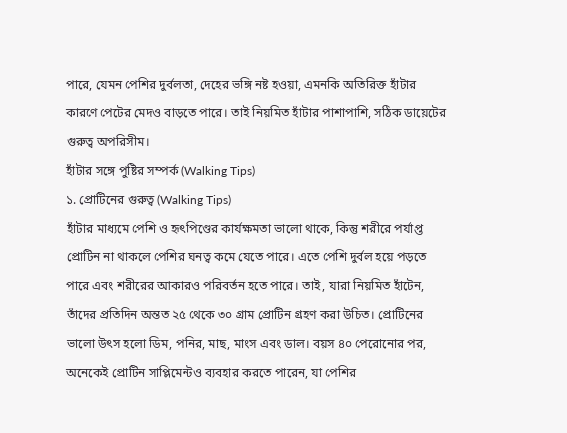পারে, যেমন পেশির দুর্বলতা, দেহের ভঙ্গি নষ্ট হওয়া, এমনকি অতিরিক্ত হাঁটার কারণে পেটের মেদও বাড়তে পারে। তাই নিয়মিত হাঁটার পাশাপাশি, সঠিক ডায়েটের গুরুত্ব অপরিসীম।
হাঁটার সঙ্গে পুষ্টির সম্পর্ক (Walking Tips)
১. প্রোটিনের গুরুত্ব (Walking Tips)
হাঁটার মাধ্যমে পেশি ও হৃৎপিণ্ডের কার্যক্ষমতা ভালো থাকে, কিন্তু শরীরে পর্যাপ্ত প্রোটিন না থাকলে পেশির ঘনত্ব কমে যেতে পারে। এতে পেশি দুর্বল হয়ে পড়তে পারে এবং শরীরের আকারও পরিবর্তন হতে পারে। তাই, যারা নিয়মিত হাঁটেন, তাঁদের প্রতিদিন অন্তত ২৫ থেকে ৩০ গ্রাম প্রোটিন গ্রহণ করা উচিত। প্রোটিনের ভালো উৎস হলো ডিম, পনির, মাছ, মাংস এবং ডাল। বয়স ৪০ পেরোনোর পর, অনেকেই প্রোটিন সাপ্লিমেন্টও ব্যবহার করতে পারেন, যা পেশির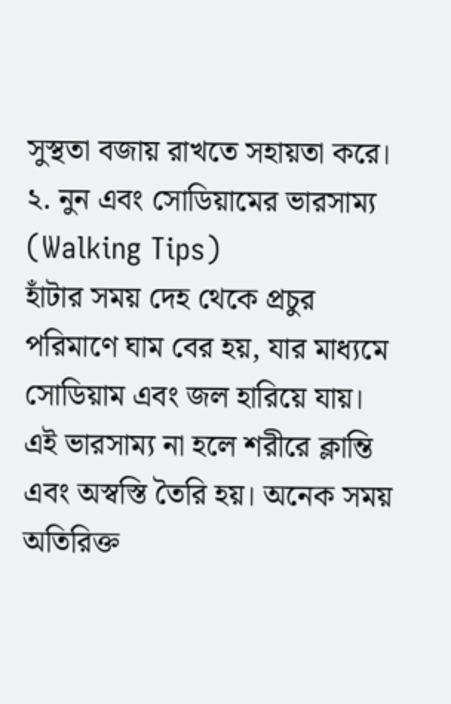সুস্থতা বজায় রাখতে সহায়তা করে।
২. নুন এবং সোডিয়ামের ভারসাম্য (Walking Tips)
হাঁটার সময় দেহ থেকে প্রচুর পরিমাণে ঘাম বের হয়, যার মাধ্যমে সোডিয়াম এবং জল হারিয়ে যায়। এই ভারসাম্য না হলে শরীরে ক্লান্তি এবং অস্বস্তি তৈরি হয়। অনেক সময় অতিরিক্ত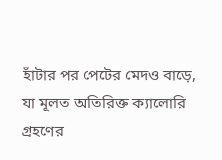হাঁটার পর পেটের মেদও বাড়ে, যা মূলত অতিরিক্ত ক্যালোরি গ্রহণের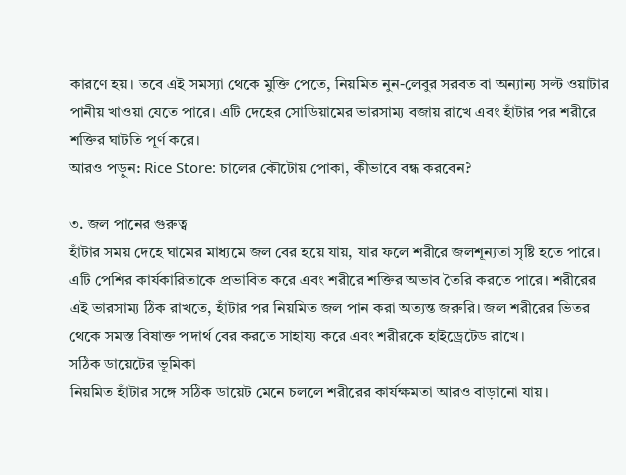কারণে হয়। তবে এই সমস্যা থেকে মুক্তি পেতে, নিয়মিত নুন-লেবুর সরবত বা অন্যান্য সল্ট ওয়াটার পানীয় খাওয়া যেতে পারে। এটি দেহের সোডিয়ামের ভারসাম্য বজায় রাখে এবং হাঁটার পর শরীরে শক্তির ঘাটতি পূর্ণ করে।
আরও পড়ুন: Rice Store: চালের কৌটোয় পোকা, কীভাবে বন্ধ করবেন?

৩. জল পানের গুরুত্ব
হাঁটার সময় দেহে ঘামের মাধ্যমে জল বের হয়ে যায়, যার ফলে শরীরে জলশূন্যতা সৃষ্টি হতে পারে। এটি পেশির কার্যকারিতাকে প্রভাবিত করে এবং শরীরে শক্তির অভাব তৈরি করতে পারে। শরীরের এই ভারসাম্য ঠিক রাখতে, হাঁটার পর নিয়মিত জল পান করা অত্যন্ত জরুরি। জল শরীরের ভিতর থেকে সমস্ত বিষাক্ত পদার্থ বের করতে সাহায্য করে এবং শরীরকে হাইড্রেটেড রাখে।
সঠিক ডায়েটের ভূমিকা
নিয়মিত হাঁটার সঙ্গে সঠিক ডায়েট মেনে চললে শরীরের কার্যক্ষমতা আরও বাড়ানো যায়।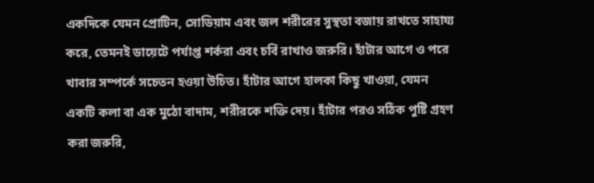একদিকে যেমন প্রোটিন, সোডিয়াম এবং জল শরীরের সুস্থতা বজায় রাখতে সাহায্য করে, তেমনই ডায়েটে পর্যাপ্ত শর্করা এবং চর্বি রাখাও জরুরি। হাঁটার আগে ও পরে খাবার সম্পর্কে সচেতন হওয়া উচিত। হাঁটার আগে হালকা কিছু খাওয়া, যেমন একটি কলা বা এক মুঠো বাদাম, শরীরকে শক্তি দেয়। হাঁটার পরও সঠিক পুষ্টি গ্রহণ করা জরুরি,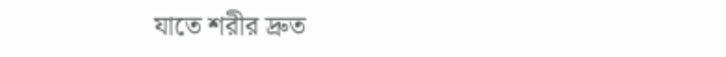যাতে শরীর দ্রুত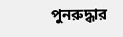পুনরুদ্ধার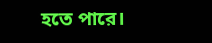হতে পারে।